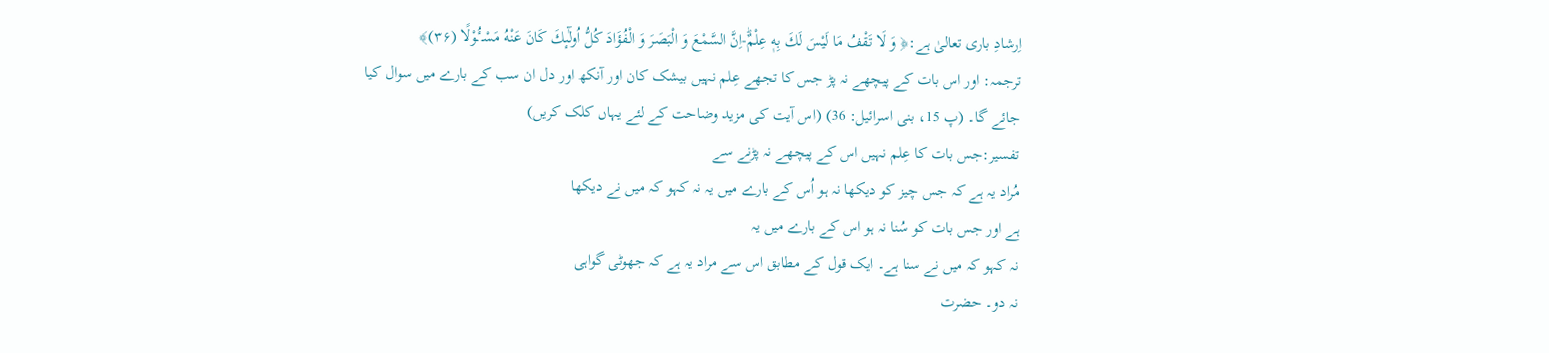اِرشادِ باری تعالیٰ ہے:﴿ وَ لَا تَقْفُ مَا لَیْسَ لَكَ بِهٖ عِلْمٌؕ-اِنَّ السَّمْعَ وَ الْبَصَرَ وَ الْفُؤَادَ كُلُّ اُولٰٓىٕكَ كَانَ عَنْهُ مَسْـٴُـوْلًا (۳۶)﴾
ترجمہ: اور اس بات کے پیچھے نہ پڑ جس کا تجھے عِلم نہیں بیشک کان اور آنکھ اور دل ان سب کے بارے میں سوال کیا جائے گا۔ (پ 15، بنی اسرائیل: 36) (اس آیت کی مزید وضاحت کے لئے یہاں کلک کریں)
تفسیر:جس بات کا عِلم نہیں اس کے پیچھے نہ پڑنے سے
مُراد یہ ہے کہ جس چیز کو دیکھا نہ ہو اُس کے بارے میں یہ نہ کہو کہ میں نے دیکھا
ہے اور جس بات کو سُنا نہ ہو اس کے بارے میں یہ
نہ کہو کہ میں نے سنا ہے۔ ایک قول کے مطابق اس سے مراد یہ ہے کہ جھوٹی گواہی
نہ دو۔ حضرت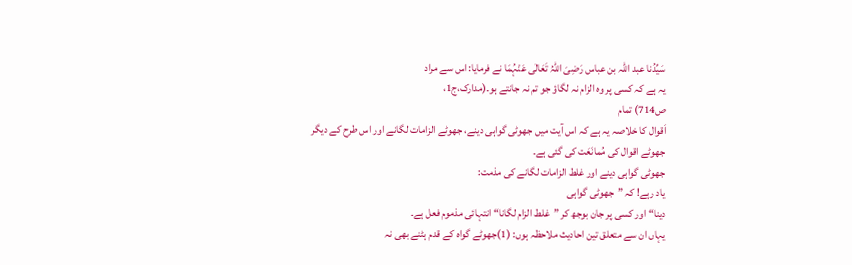سَیِّدُنا عبد اللہ بن عباس رَضِیَ اللّٰہُ تَعَالٰی عَنْہُمَا نے فرمایا: اس سے مراد
یہ ہے کہ کسی پر وہ الزام نہ لگاؤ جو تم نہ جانتے ہو۔(مدارک،ج1،
ص714) تمام
اَقوال کا خلاصہ یہ ہے کہ اس آیت میں جھوٹی گواہی دینے، جھوٹے الزامات لگانے اور اس طرح کے دیگر
جھوٹے اقوال کی مُمانَعَت کی گئی ہے۔
جھوٹی گواہی دینے اور غلط الزامات لگانے کی مذمت:
یاد رہے! کہ ”جھوٹی گواہی
دینا“ اور کسی پر جان بوجھ کر ”غلط الزام لگانا“ انتہائی مذموم فعل ہے۔
یہاں ان سے متعلق تین احادیث ملاحظہ ہوں: (1)جھوٹے گواہ کے قدم ہٹنے بھی نہ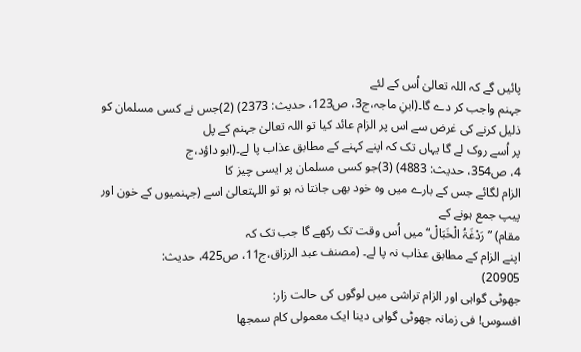پائیں گے کہ اللہ تعالیٰ اُس کے لئے
جہنم واجب کر دے گا۔(ابنِ ماجہ،ج3، ص123، حدیث: 2373) (2)جس نے کسی مسلمان کو
ذلیل کرنے کی غرض سے اس پر الزام عائد کیا تو اللہ تعالیٰ جہنم کے پل
پر اُسے روک لے گا یہاں تک کہ اپنے کہنے کے مطابق عذاب پا لے۔(ابو داؤد،ج
4، ص354، حدیث: 4883) (3)جو کسی مسلمان پر ایسی چیز کا
الزام لگائے جس کے بارے میں وہ خود بھی جانتا نہ ہو تو اللہتعالیٰ اسے (جہنمیوں کے خون اور پیپ جمع ہونے کے
مقام) ”رَدْغَۃُ الْخَبَالْ“ میں اُس وقت تک رکھے گا جب تک کہ
اپنے الزام کے مطابق عذاب نہ پا لے۔ (مصنف عبد الرزاق،ج11، ص425، حدیث:
20905)
جھوٹی گواہی اور الزام تراشی میں لوگوں کی حالت زار:
افسوس! فی زمانہ جھوٹی گواہی دینا ایک معمولی کام سمجھا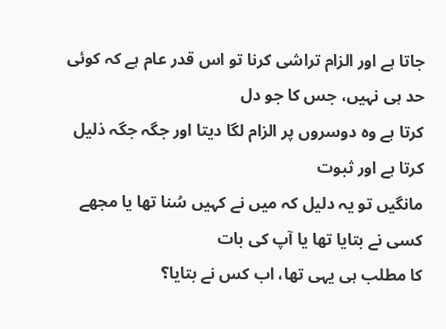جاتا ہے اور الزام تراشی کرنا تو اس قدر عام ہے کہ کوئی حد ہی نہیں، جس کا جو دل
کرتا ہے وہ دوسروں پر الزام لگا دیتا اور جگہ جگہ ذلیل کرتا ہے اور ثبوت
مانگیں تو یہ دلیل کہ میں نے کہیں سُنا تھا یا مجھے کسی نے بتایا تھا یا آپ کی بات
کا مطلب ہی یہی تھا، اب کس نے بتایا؟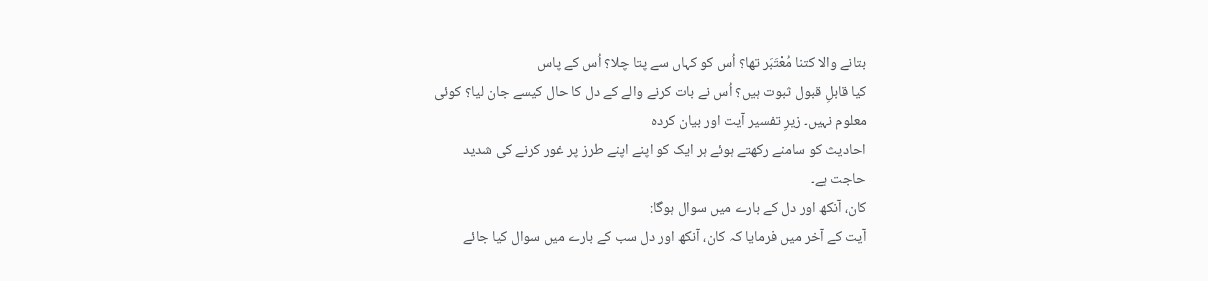بتانے والا کتنا مُعْتَبَر تھا؟ اُس کو کہاں سے پتا چلا؟ اُس کے پاس
کیا قابلِ قبول ثبوت ہیں؟ اُس نے بات کرنے والے کے دل کا حال کیسے جان لیا؟ کوئی
معلوم نہیں۔ زیرِ تفسیر آیت اور بیان کردہ
احادیث کو سامنے رکھتے ہوئے ہر ایک کو اپنے اپنے طرز پر غور کرنے کی شدید
حاجت ہے۔
کان، آنکھ اور دل کے بارے میں سوال ہوگا:
آیت کے آخر میں فرمایا کہ کان، آنکھ اور دل سب کے بارے میں سوال کیا جائے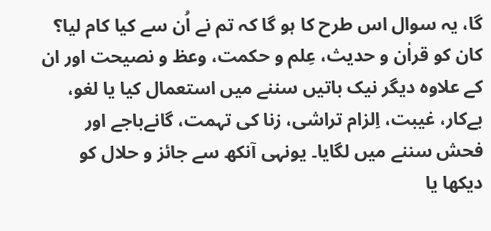گا، یہ سوال اس طرح کا ہو گا کہ تم نے اُن سے کیا کام لیا؟ کان کو قراٰن و حدیث، عِلم و حکمت، وعظ و نصیحت اور ان کے علاوہ دیگر نیک باتیں سننے میں استعمال کیا یا لغو، بےکار، غیبت، اِلزام تراشی، زنا کی تہمت، گانےباجے اور فحش سننے میں لگایا۔ یونہی آنکھ سے جائز و حلال کو دیکھا یا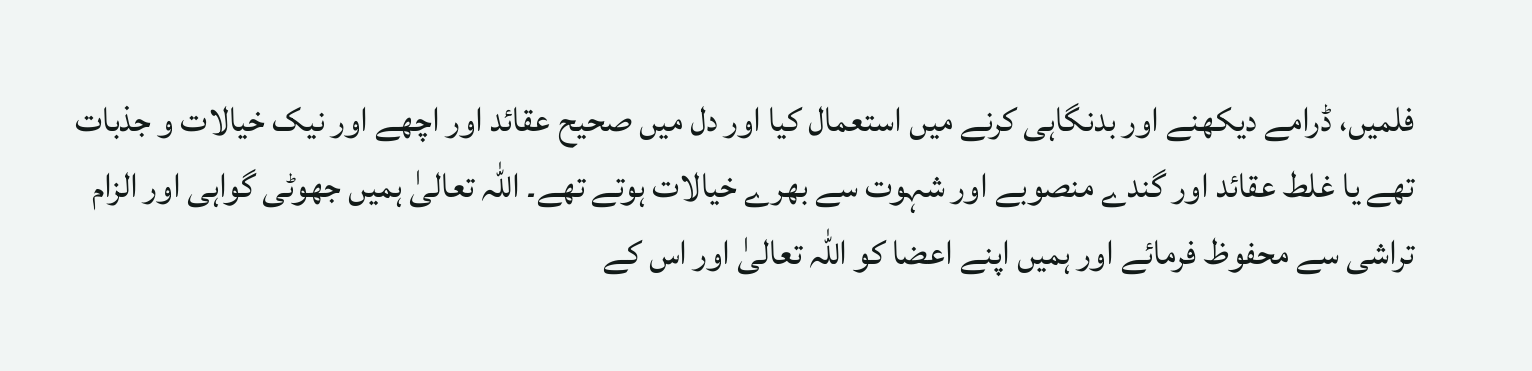فلمیں، ڈرامے دیکھنے اور بدنگاہی کرنے میں استعمال کیا اور دل میں صحیح عقائد اور اچھے اور نیک خیالات و جذبات تھے یا غلط عقائد اور گندے منصوبے اور شہوت سے بھرے خیالات ہوتے تھے۔ اللہ تعالیٰ ہمیں جھوٹی گواہی اور الزام تراشی سے محفوظ فرمائے اور ہمیں اپنے اعضا کو اللہ تعالیٰ اور اس کے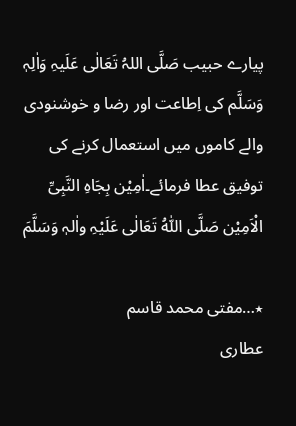پیارے حبیب صَلَّی اللہُ تَعَالٰی عَلَیہِ وَاٰلِہٖ وَسَلَّم کی اِطاعت اور رضا و خوشنودی والے کاموں میں استعمال کرنے کی توفیق عطا فرمائے۔اٰمِیْن بِجَاہِ النَّبِیِّ الْاَمِیْن صَلَّی اللّٰہُ تَعَالٰی عَلَیْہِ واٰلہٖ وَسَلَّمَ

٭…مفتی محمد قاسم
عطاری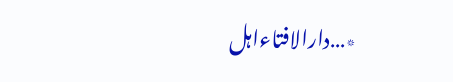٭…دارالافتاءاہل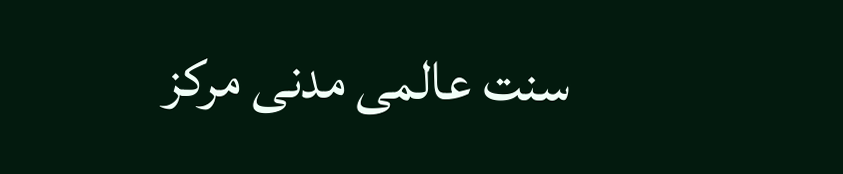سنت عالمی مدنی مرکز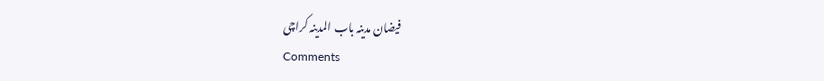فیضان مدینہ باب المدینہ کراچی
Comments